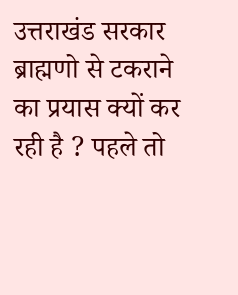उत्तराखंड सरकार ब्राह्मणो से टकराने का प्रयास क्यों कर रही है ? पहले तो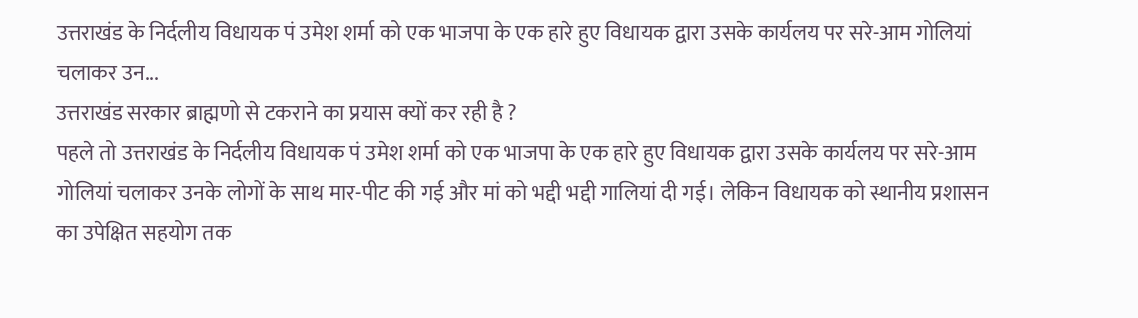उत्तराखंड के निर्दलीय विधायक पं उमेश शर्मा को एक भाजपा के एक हारे हुए विधायक द्वारा उसके कार्यलय पर सरे-आम गोलियां चलाकर उन...
उत्तराखंड सरकार ब्राह्मणो से टकराने का प्रयास क्यों कर रही है ?
पहले तो उत्तराखंड के निर्दलीय विधायक पं उमेश शर्मा को एक भाजपा के एक हारे हुए विधायक द्वारा उसके कार्यलय पर सरे-आम गोलियां चलाकर उनके लोगों के साथ मार-पीट की गई और मां को भद्दी भद्दी गालियां दी गई। लेकिन विधायक को स्थानीय प्रशासन का उपेक्षित सहयोग तक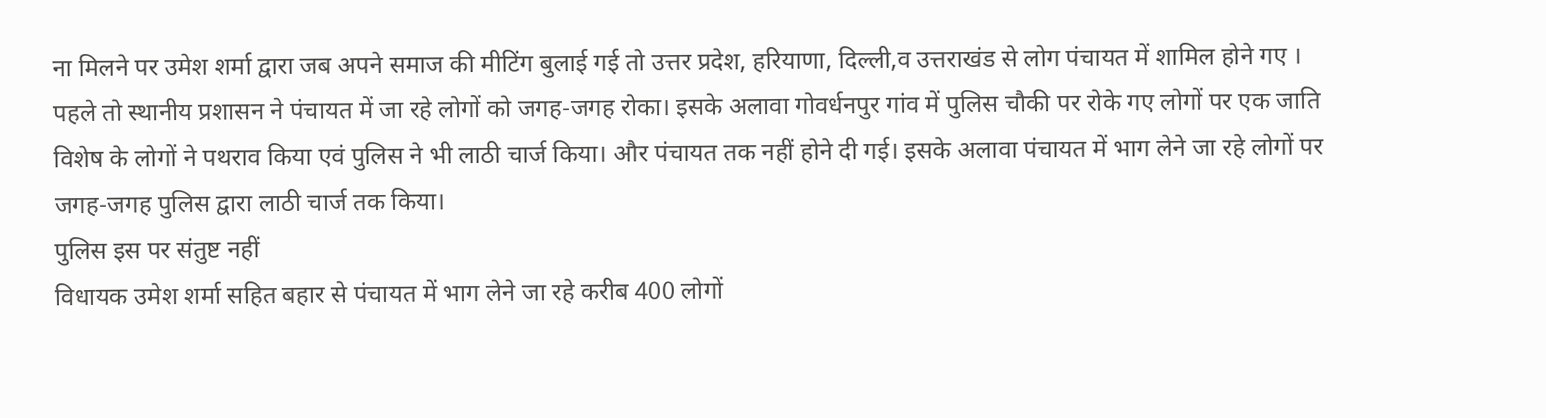ना मिलने पर उमेश शर्मा द्वारा जब अपने समाज की मीटिंग बुलाई गई तो उत्तर प्रदेश, हरियाणा, दिल्ली,व उत्तराखंड से लोग पंचायत में शामिल होने गए । पहले तो स्थानीय प्रशासन ने पंचायत में जा रहे लोगों को जगह-जगह रोका। इसके अलावा गोवर्धनपुर गांव में पुलिस चौकी पर रोके गए लोगों पर एक जाति विशेष के लोगों ने पथराव किया एवं पुलिस ने भी लाठी चार्ज किया। और पंचायत तक नहीं होने दी गई। इसके अलावा पंचायत में भाग लेने जा रहे लोगों पर जगह-जगह पुलिस द्वारा लाठी चार्ज तक किया।
पुलिस इस पर संतुष्ट नहीं
विधायक उमेश शर्मा सहित बहार से पंचायत में भाग लेने जा रहे करीब 400 लोगों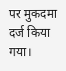पर मुकदमा दर्ज किया गया।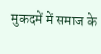मुकदमें में समाज के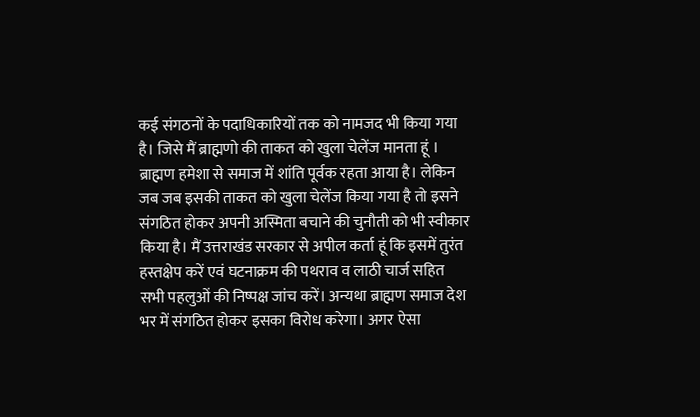कई संगठनों के पदाधिकारियों तक को नामजद भी किया गया है। जिसे मैं ब्राह्मणो की ताकत को खुला चेलेंज मानता हूं । ब्राह्मण हमेशा से समाज में शांति पूर्वक रहता आया है। लेकिन जब जब इसकी ताकत को खुला चेलेंज किया गया है तो इसने संगठित होकर अपनी अस्मिता बचाने की चुनौती को भी स्वीकार किया है। मैं उत्तराखंड सरकार से अपील कर्ता हूं कि इसमें तुरंत हस्तक्षेप करें एवं घटनाक्रम की पथराव व लाठी चार्ज सहित सभी पहलुओं की निष्पक्ष जांच करें। अन्यथा ब्राह्मण समाज देश भर में संगठित होकर इसका विरोध करेगा। अगर ऐसा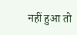नहीं हुआ तो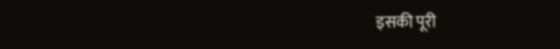इसकी पूरी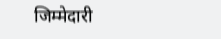जिम्मेदारी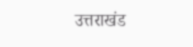उत्तराखंड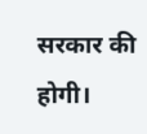सरकार की होगी।